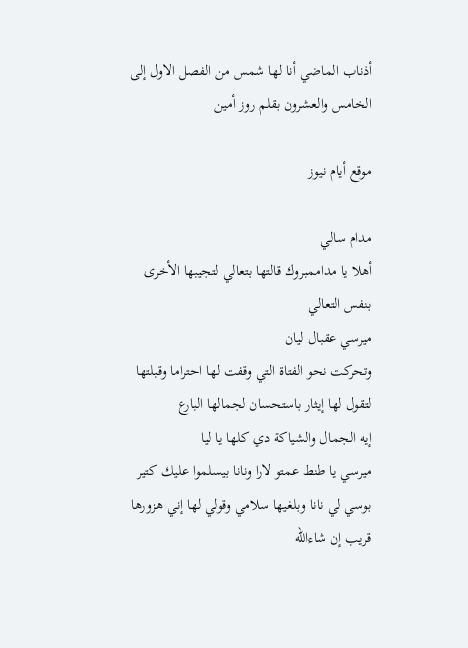أذناب الماضي أنا لها شمس من الفصل الاول إلى الخامس والعشرون بقلم روز أمين

موقع أيام نيوز

مدام سالي
أهلا يا مداممبروك قالتها بتعالي لتجيبها الأخرى بنفس التعالي
ميرسي عقبال ليان
وتحركت نحو الفتاة التي وقفت لها احتراما وقبلتها لتقول لها إيثار باستحسان لجمالها البارع
إيه الجمال والشياكة دي كلها يا ليا
ميرسي يا طنط عمتو لارا ونانا بيسلموا عليك كتير
بوسي لي نانا وبلغيها سلامي وقولي لها إني هزورها قريب إن شاءالله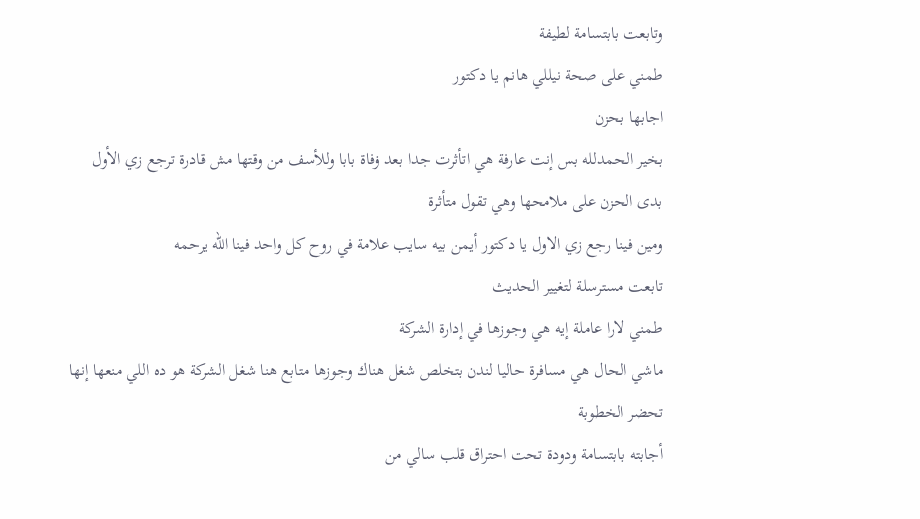وتابعت بابتسامة لطيفة
طمني على صحة نيللي هانم يا دكتور
اجابها بحزن
بخير الحمدلله بس إنت عارفة هي اتأثرت جدا بعد ۏفاة بابا وللأسف من وقتها مش قادرة ترجع زي الأول
بدى الحزن على ملامحها وهي تقول متأثرة
ومين فينا رجع زي الاول يا دكتور أيمن بيه سايب علامة في روح كل واحد فينا الله يرحمه
تابعت مسترسلة لتغيير الحديث
طمني لارا عاملة إيه هي وجوزها في إدارة الشركة
ماشي الحال هي مسافرة حاليا لندن بتخلص شغل هناك وجوزها متابع هنا شغل الشركة هو ده اللي منعها إنها تحضر الخطوبة
أجابته بابتسامة ودودة تحت احتراق قلب سالي من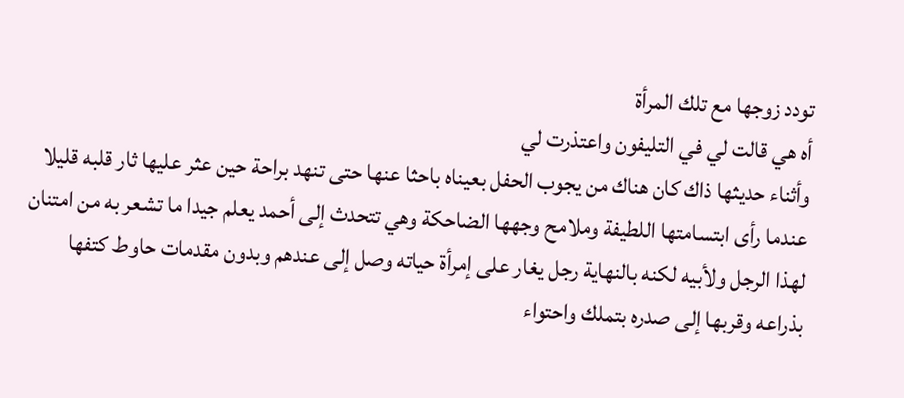تودد زوجها مع تلك المرأة
أه هي قالت لي في التليفون واعتذرت لي
وأثناء حديثها ذاك كان هناك من يجوب الحفل بعيناه باحثا عنها حتى تنهد براحة حين عثر عليها ثار قلبه قليلا عندما رأى ابتسامتها اللطيفة وملامح وجهها الضاحكة وهي تتحدث إلى أحمد يعلم جيدا ما تشعر به من امتنان لهذا الرجل ولأبيه لكنه بالنهاية رجل يغار على إمرأة حياته وصل إلى عندهم وبدون مقدمات حاوط كتفها بذراعه وقربها إلى صدره بتملك واحتواء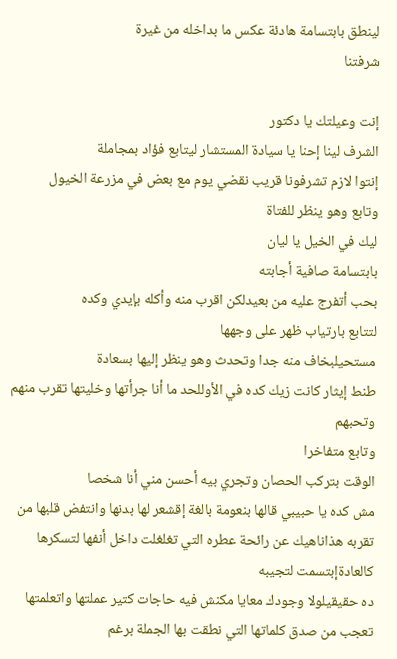لينطق بابتسامة هادئة عكس ما بداخله من غيرة
شرفتنا

إنت وعيلتك يا دكتور
الشرف لينا إحنا يا سيادة المستشار ليتابع فؤاد بمجاملة
إنتوا لازم تشرفونا قريب نقضي يوم مع بعض في مزرعة الخيول
وتابع وهو ينظر للفتاة
ليك في الخيل يا ليان
بابتسامة صافية أجابته
بحب أتفرج عليه من بعيدلكن اقرب منه وأكله بإيدي وكده
لتتابع بارتياب ظهر على وجهها
مستحيلبخاف منه جدا وتحدث وهو ينظر إليها بسعادة
طنط إيثار كانت زيك كده في الأوللحد ما أنا جرأتها وخليتها تقرب منهم وتحبهم
وتابع متفاخرا
الوقت بتركب الحصان وتجري بيه أحسن مني أنا شخصا
مش كده يا حبيبي قالها بنعومة بالغة إقشعر لها بدنها وانتفض قلبها من تقربه هذاناهيك عن رائحة عطره التي تغلغلت داخل أنفها لتسكرها كالعادةإبتسمت لتجيبه
ده حقيقيلولا وجودك معايا مكنش فيه حاجات كتير عملتها واتعلمتها
تعجب من صدق كلماتها التي نطقت بها الجملة برغم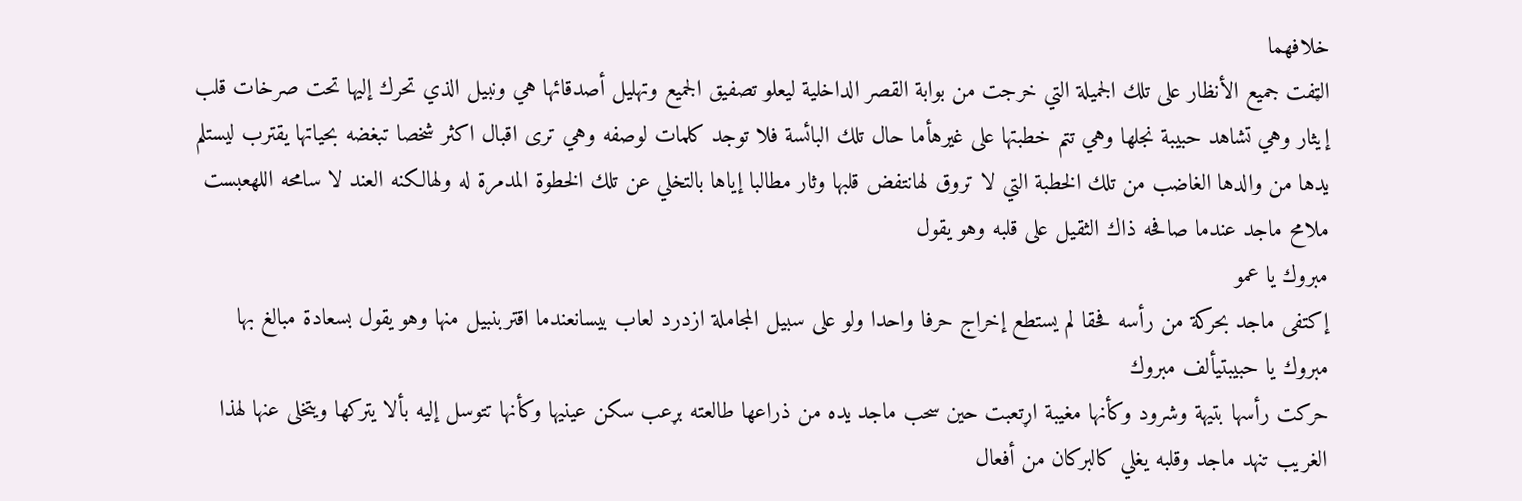خلافهما
الټفت جميع الأنظار على تلك الجميلة التي خرجت من بوابة القصر الداخلية ليعلو تصفيق الجميع وتهليل أصدقائها هي ونبيل الذي تحرك إليها تحت صرخات قلب إيثار وهي تشاهد حبيبة نجلها وهي تتم خطبتها على غيرهأما حال تلك البائسة فلا توجد كلمات لوصفه وهي ترى اقبال اكثر شخصا تبغضه بحياتها يقترب ليستلم يدها من والدها الغاضب من تلك الخطبة التي لا تروق لهانتفض قلبها وثار مطالبا إياها بالتخلي عن تلك الخطوة المدمرة له ولهالكنه العند لا سامحه اللهعبست ملامح ماجد عندما صافحه ذاك الثقيل على قلبه وهو يقول
مبروك يا عمو
إكتفى ماجد بحركة من رأسه فحقا لم يستطع إخراج حرفا واحدا ولو على سبيل المجاملة ازدرد لعاب بيسانعندما اقتربنبيل منها وهو يقول بسعادة مبالغ بها
مبروك يا حبيبتيألف مبروك
حركت رأسها بتيهة وشرود وكأنها مغيبة اړتعبت حين سحب ماجد يده من ذراعها طالعته بړعب سكن عينيها وكأنها تتوسل إليه بألا يتركها ويتخلى عنها لهذا الغريب تنهد ماجد وقلبه يغلي كالبركان من أفعال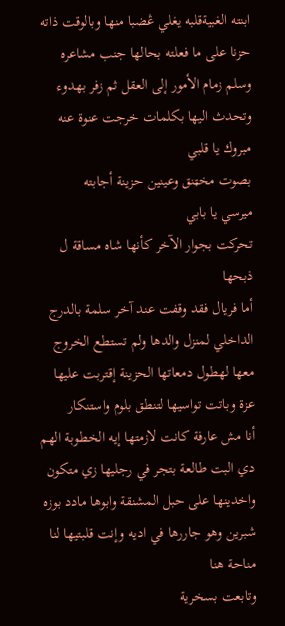ابنته الغبيةقلبه يغلي ڠضبا منها وبالوقت ذاته حزنا على ما فعلته بحالها جنب مشاعره وسلم زمام الأمور إلى العقل ثم زفر بهدوء وتحدث اليها بكلمات خرجت عنوة عنه
مبروك يا قلبي
بصوت مخټنق وعينين حزينة أجابته
ميرسي يا بابي
تحركت بجوار الآخر كأنها شاه مساقة ل ذبحها
أما فريال فقد وقفت عند آخر سلمة بالدرج الداخلي لمنزل والدها ولم تستطع الخروج معها لهطول دمعاتها الحزينة إقتربت عليها عزة وباتت تواسيها لتنطق بلوم واستنكار
أنا مش عارفة كانت لازمتها إيه الخطوبة الهم دي البت طالعة بتجر في رجليها زي متكون واخدينها على حبل المشنقة وابوها مادد بوزه شبرين وهو جاررها في اديه وإنت قلبتيها لنا مناحة هنا
وتابعت بسخرية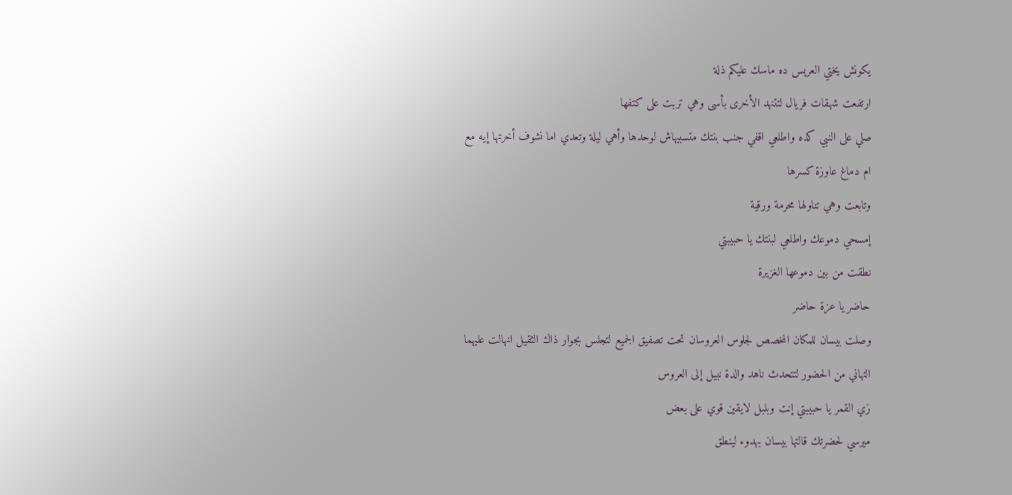يكونش يختي العريس ده ماسك عليكم ذلة
ارتفعت شهقات فريال لتتنهد الأخرى بأسى وهي تربت على كتفها
صلي على النبي كده واطلعي اقفي جنب بنتك متسبيهاش لوحدها وأهي ليلة وتعدي اما نشوف أخرتها إيه مع ام دماغ عاوزة كسرها
وتابعت وهي تناولها محرمة ورقية
إمسحي دموعك واطلعي لبنتك يا حبيبتي
نطقت من بين دموعها الغزيرة
حاضر يا عزة حاضر
وصلت بيسان للمكان المخصص لجلوس العروسان تحت تصفيق الجميع لتجلس بجوار ذاك الثقيل انهالت عليهما التهاني من الحضور لتتحدث ناهد والدة نبيل إلى العروس
زي القمر يا حبيبتي إنت وبلبل لايقين قوي على بعض
ميرسي لحضرتك قالتها بيسان بهدوء لينطق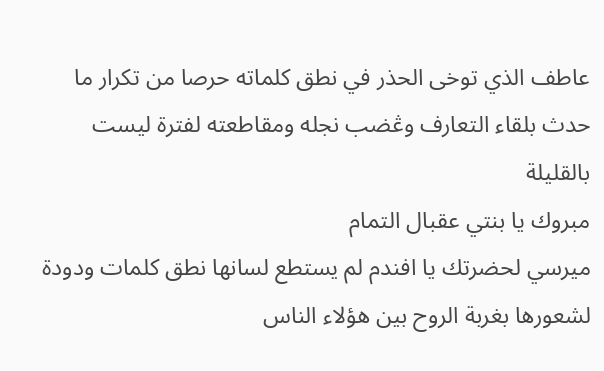عاطف الذي توخى الحذر في نطق كلماته حرصا من تكرار ما حدث بلقاء التعارف وڠضب نجله ومقاطعته لفترة ليست بالقليلة
مبروك يا بنتي عقبال التمام
ميرسي لحضرتك يا افندم لم يستطع لسانها نطق كلمات ودودة لشعورها بغربة الروح بين هؤلاء الناس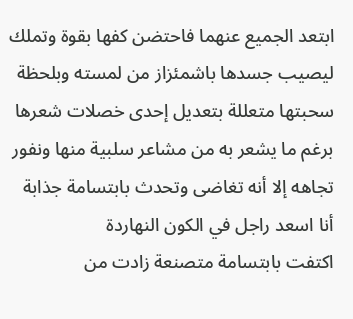ابتعد الجميع عنهما فاحتضن كفها بقوة وتملك ليصيب جسدها باشمئزاز من لمسته وبلحظة سحبتها متعللة بتعديل إحدى خصلات شعرها برغم ما يشعر به من مشاعر سلبية منها ونفور تجاهه إلا أنه تغاضى وتحدث بابتسامة جذابة
أنا اسعد راجل في الكون النهاردة
اكتفت بابتسامة متصنعة زادت من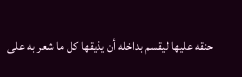حنقه عليها ليقسم بداخله أن يذيقها كل ما شعر به على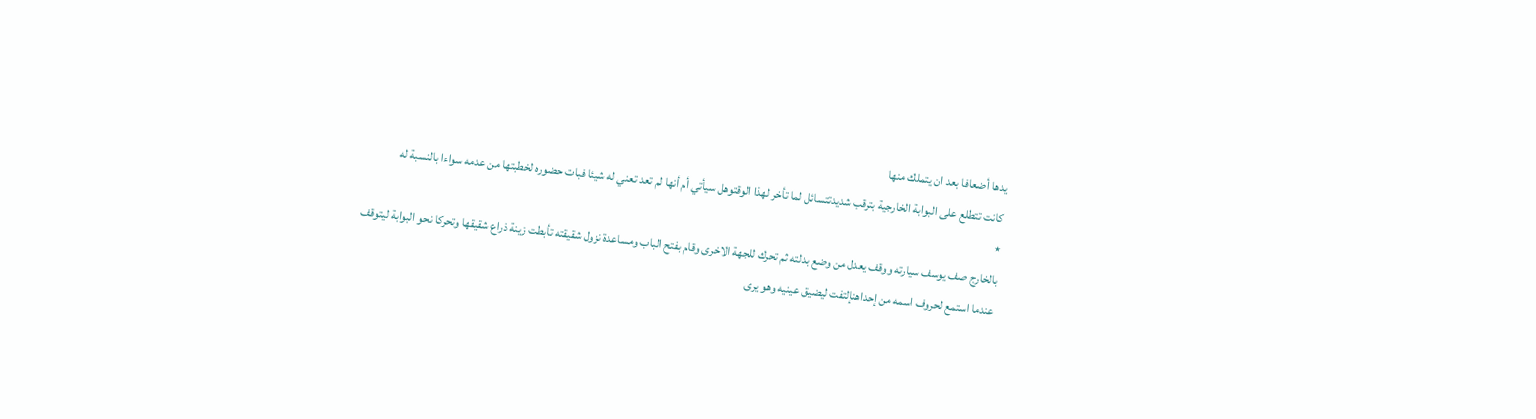يدها أضعافا بعد ان يتملك منها
كانت تتطلع على البوابة الخارجية بترقب شديدتتسائل لما تأخر لهذا الوقتوهل سيأتي أم أنها لم تعد تعني له شيئا فبات حضوره لخطبتها من عدمه سواءا بالنسبة له
٭
بالخارج صف يوسف سيارته ووقف يعدل من وضع بدلته ثم تحرك للجهة الاخرى وقام بفتح الباب ومساعدة نزول شقيقته تأبطت زينة ذراع شقيقها وتحركا نحو البوابة ليتوقف عندما استمع لحروف اسمه من إحداهنإلتفت ليضيق عينيه وهو يرى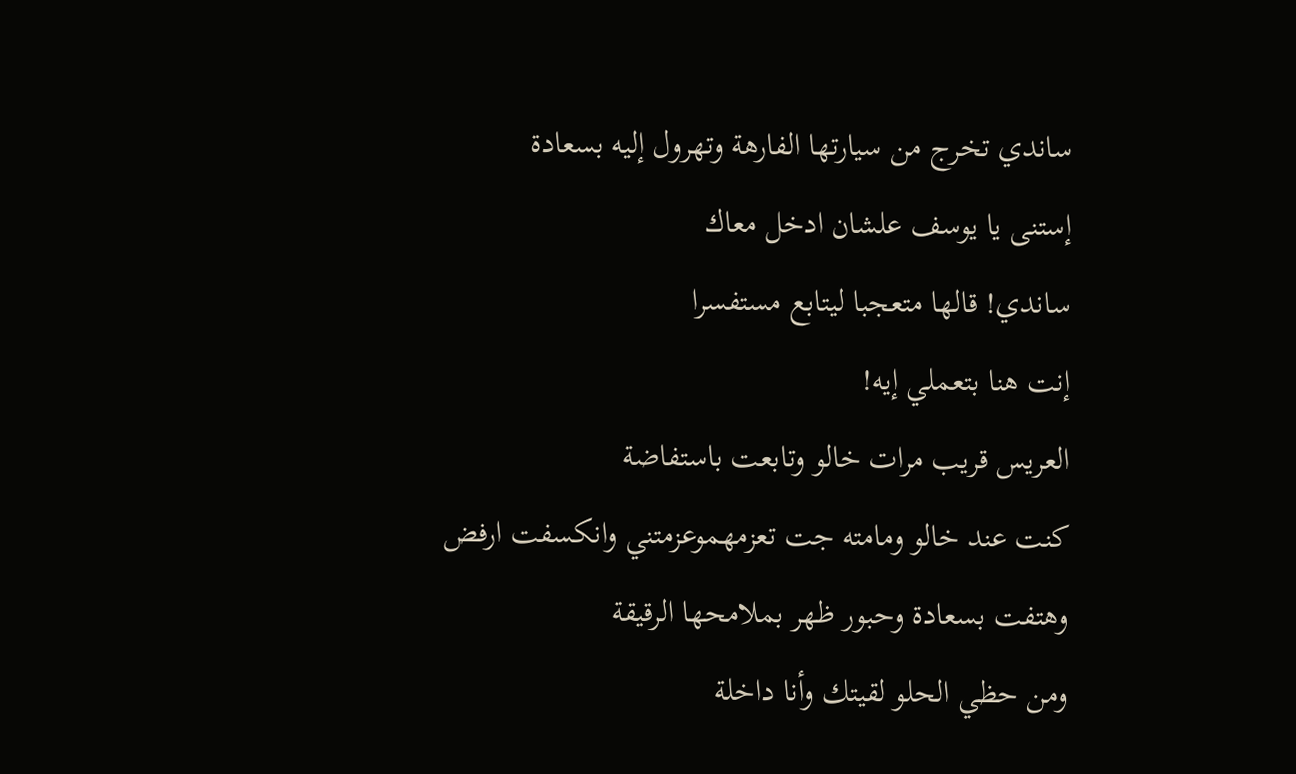ساندي تخرج من سيارتها الفارهة وتهرول إليه بسعادة
إستنى يا يوسف علشان ادخل معاك
ساندي! قالها متعجبا ليتابع مستفسرا
إنت هنا بتعملي إيه!
العريس قريب مرات خالو وتابعت باستفاضة
كنت عند خالو ومامته جت تعزمهموعزمتني وانكسفت ارفض
وهتفت بسعادة وحبور ظهر بملامحها الرقيقة
ومن حظي الحلو لقيتك وأنا داخلة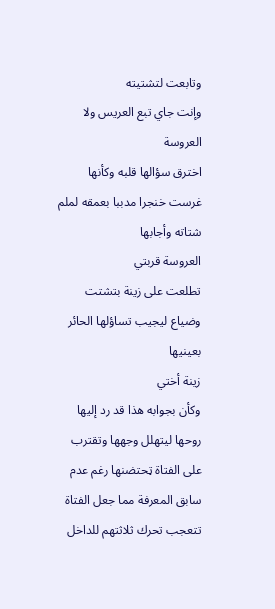وتابعت لتشتيته
وإنت جاي تبع العريس ولا العروسة
اخترق سؤالها قلبه وكأنها غرست خنجرا مدببا بعمقه لملم شتاته وأجابها
العروسة قربتي
تطلعت على زينة بتشتت وضياع ليجيب تساؤلها الحائر بعينيها
زينة أختي
وكأن بجوابه هذا قد رد إليها روحها ليتهلل وجهها وتقترب على الفتاة ټحتضنها رغم عدم سابق المعرفة مما جعل الفتاة تتعجب تحرك ثلاثتهم للداخل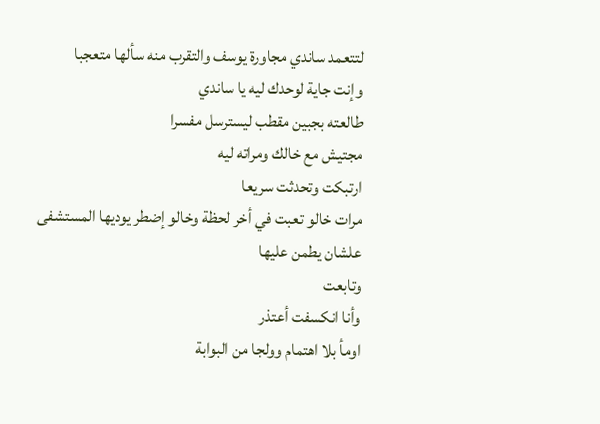لتتعمد ساندي مجاورة يوسف والتقرب منه سألها متعجبا
وإنت جاية لوحدك ليه يا ساندي
طالعته بجبين مقطب ليسترسل مفسرا
مجتيش مع خالك ومراته ليه
ارتبكت وتحدثت سريعا
مرات خالو تعبت في أخر لحظة وخالو إضطر يوديها المستشفى علشان يطمن عليها
وتابعت
وأنا انكسفت أعتذر
اومأ بلا اهتمام وولجا من البوابة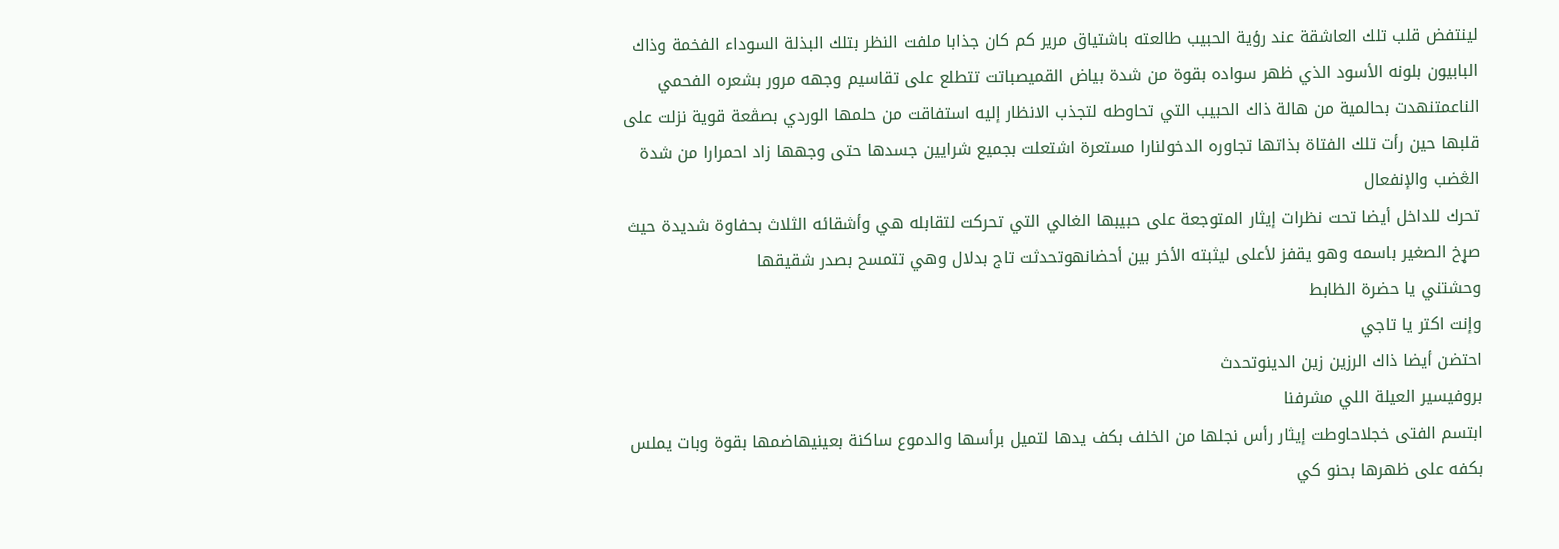لينتفض قلب تلك العاشقة عند رؤية الحبيب طالعته باشتياق مرير كم كان جذابا ملفت النظر بتلك البذلة السوداء الفخمة وذاك البابيون بلونه الأسود الذي ظهر سواده بقوة من شدة بياض القميصباتت تتطلع على تقاسيم وجهه مرور بشعره الفحمي الناعمتنهدت بحالمية من هالة ذاك الحبيب التي تحاوطه لتجذب الانظار إليه استفاقت من حلمها الوردي بصڤعة قوية نزلت على قلبها حين رأت تلك الفتاة بذاتها تجاوره الدخولنارا مستعرة اشتعلت بجميع شرايين جسدها حتى وجهها زاد احمرارا من شدة الڠضب والإنفعال
تحرك للداخل أيضا تحت نظرات إيثار المتوجعة على حبيبها الغالي التي تحركت لتقابله هي وأشقائه الثلاث بحفاوة شديدة حيث صړخ الصغير باسمه وهو يقفز لأعلى ليثبته الأخر بين أحضانهوتحدثت تاج بدلال وهي تتمسح بصدر شقيقها
وحشتني يا حضرة الظابط
وإنت اكتر يا تاجي
احتضن أيضا ذاك الرزين زين الدينوتحدث
بروفيسير العيلة اللي مشرفنا
ابتسم الفتى خجلاحاوطت إيثار رأس نجلها من الخلف بكف يدها لتميل برأسها والدموع ساكنة بعينيهاضمھا بقوة وبات يملس بكفه على ظهرها بحنو كي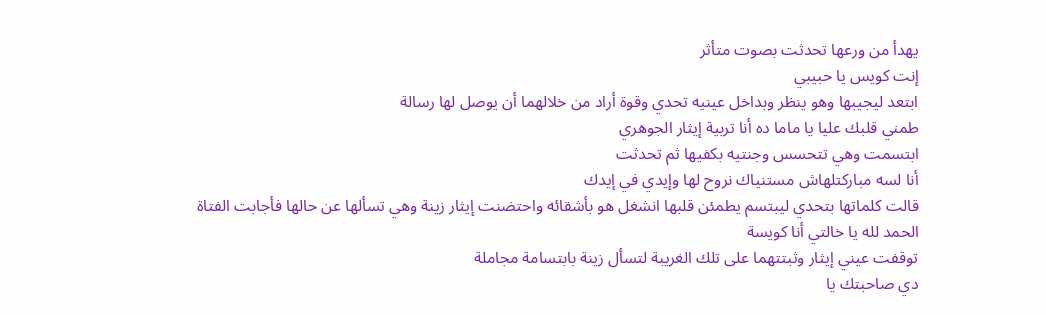يهدأ من ورعها تحدثت بصوت متأثر
إنت كويس يا حبيبي
ابتعد ليجيبها وهو ينظر وبداخل عينيه تحدي وقوة أراد من خلالهما أن يوصل لها رسالة
طمني قلبك عليا يا ماما ده أنا تربية إيثار الجوهري
ابتسمت وهي تتحسس وجنتيه بكفيها ثم تحدثت
أنا لسه مباركتلهاش مستنياك نروح لها وإيدي في إيدك
قالت كلماتها بتحدي ليبتسم يطمئن قلبها انشغل هو بأشقائه واحتضنت إيثار زينة وهي تسألها عن حالها فأجابت الفتاة
الحمد لله يا خالتي أنا كويسة
توقفت عيني إيثار وثبتتهما على تلك الغريبة لتسأل زينة بابتسامة مجاملة
دي صاحبتك يا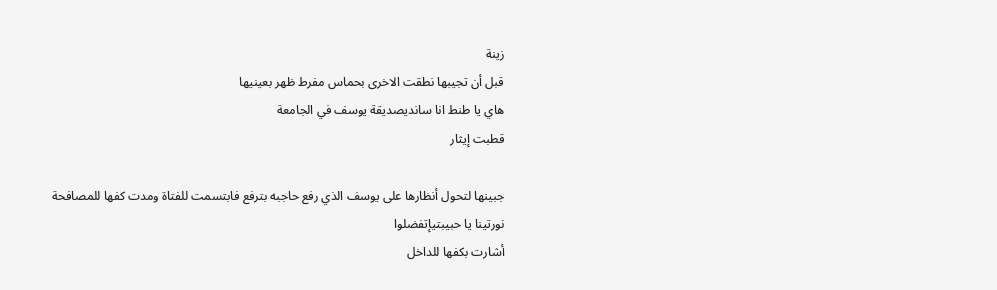زينة
قبل أن تجيبها نطقت الاخرى بحماس مفرط ظهر بعينيها
هاي يا طنط انا سانديصديقة يوسف في الجامعة
قطبت إيثار

جبينها لتحول أنظارها على يوسف الذي رفع حاجبه بترفع فابتسمت للفتاة ومدت كفها للمصافحة
نورتينا يا حبيبتيإتفضلوا
أشارت بكفها للداخل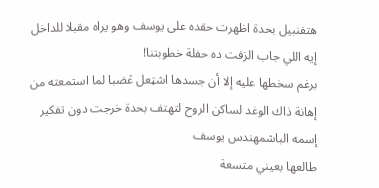هتفنبيل بحدة اظهرت حقده على يوسف وهو يراه مقبلا للداخل
إيه اللي جاب الزفت ده حفلة خطوبتنا!
برغم سخطها عليه إلا أن جسدها اشټعل ڠضبا لما استمعته من إهانة ذاك الوغد لساكن الروح لتهتف بحدة خرجت دون تفكير
إسمه الباشمهندس يوسف
طالعها بعيني متسعة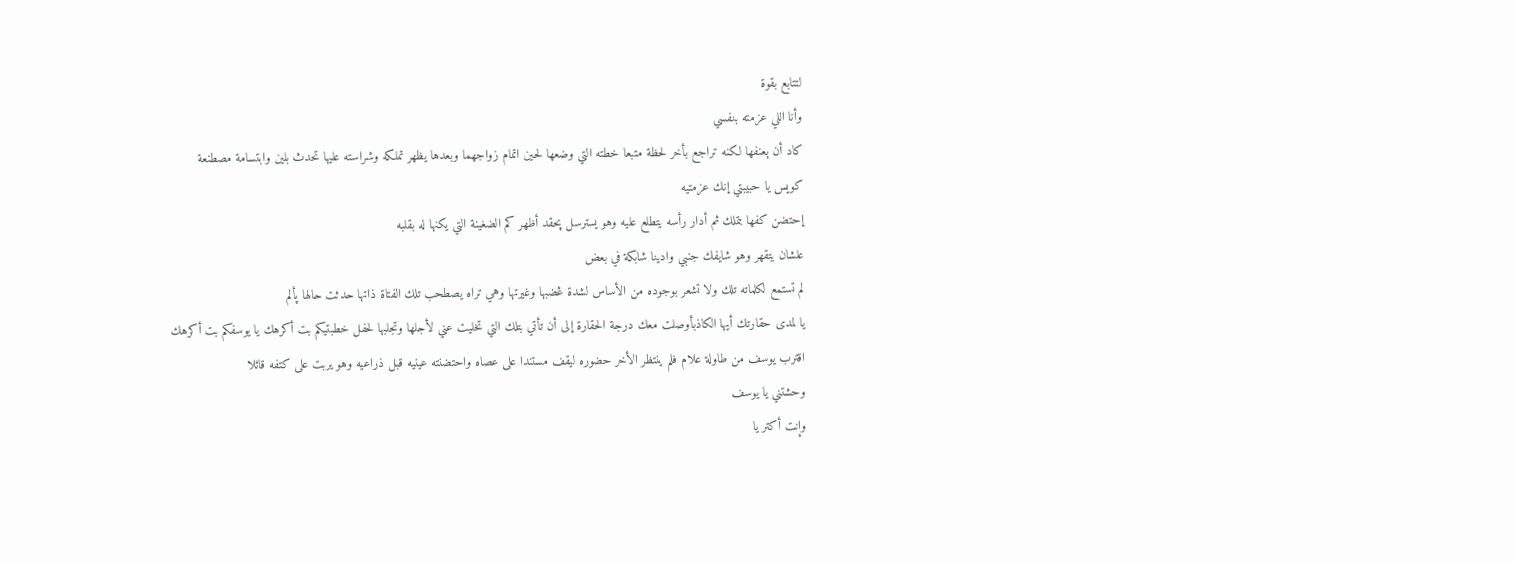لتتابع بقوة
وأنا اللي عزمته بنفسي
كاد أن ېعنفها لكنه تراجع بأخر لحظة متبعا خطته التي وضعها لحين اتمام زواجهما وبعدها يظهر تملكه وشراسته عليها تحدث بلين وابتسامة مصطنعة
كويس يا حبيبتي إنك عزمتيه
إحتضن كفها بتملك ثم أدار رأسه يتطلع عليه وهو يسترسل پحقد أظهر كم الضغينة التي يكنها له بقلبه
علشان يتقهر وهو شايفك جنبي وادينا شابكة في بعض
لم تستمع لكلماته تلك ولا تشعر بوجوده من الأساس لشدة ڠضبها وغيرتها وهي تراه يصطحب تلك الفتاة ذاتها حدثت حالها پألم
يا لمدى حقارتك أيها الكاذبأوصلت معك درجة الحقارة إلى أن تأتي بتلك التي تخليت عني لأجلها وتجلبها لحفل خطبتيكم بت أكرهك يا يوسفكم بت أكرهك
اقترب يوسف من طاولة علام فلم ينتظر الأخر حضوره ليقف مستندا على عصاه واحتضنته عينيه قبل ذراعيه وهو يربت على كتفه قائلا
وحشتني يا يوسف
وإنت أكتر يا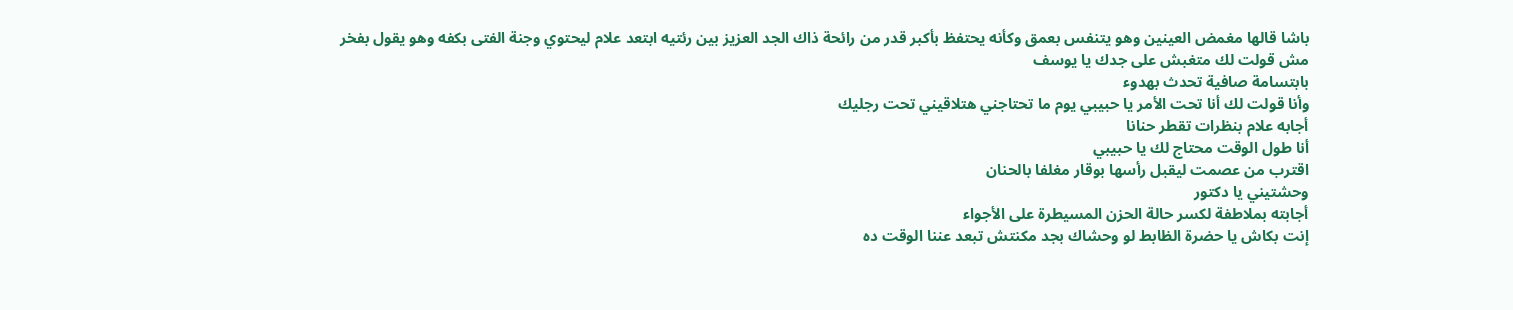باشا قالها مغمض العينين وهو يتنفس بعمق وكأنه يحتفظ بأكبر قدر من رائحة ذاك الجد العزيز بين رئتيه ابتعد علام ليحتوي وجنة الفتى بكفه وهو يقول بفخر
مش قولت لك متغبش على جدك يا يوسف
بابتسامة صافية تحدث بهدوء
وأنا قولت لك أنا تحت الأمر يا حبيبي يوم ما تحتاجني هتلاقيني تحت رجليك
أجابه علام بنظرات تقطر حنانا
أنا طول الوقت محتاج لك يا حبيبي
اقترب من عصمت ليقبل رأسها بوقار مغلفا بالحنان
وحشتيني يا دكتور
أجابته بملاطفة لكسر حالة الحزن المسيطرة على الأجواء
إنت بكاش يا حضرة الظابط لو وحشاك بجد مكنتش تبعد عننا الوقت ده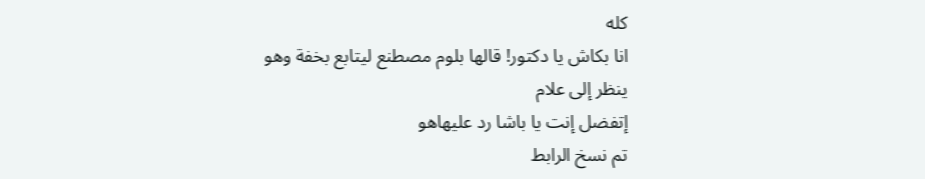كله
انا بكاش يا دكتور! قالها بلوم مصطنع ليتابع بخفة وهو ينظر إلى علام
إتفضل إنت يا باشا رد عليهاهو
تم نسخ الرابط